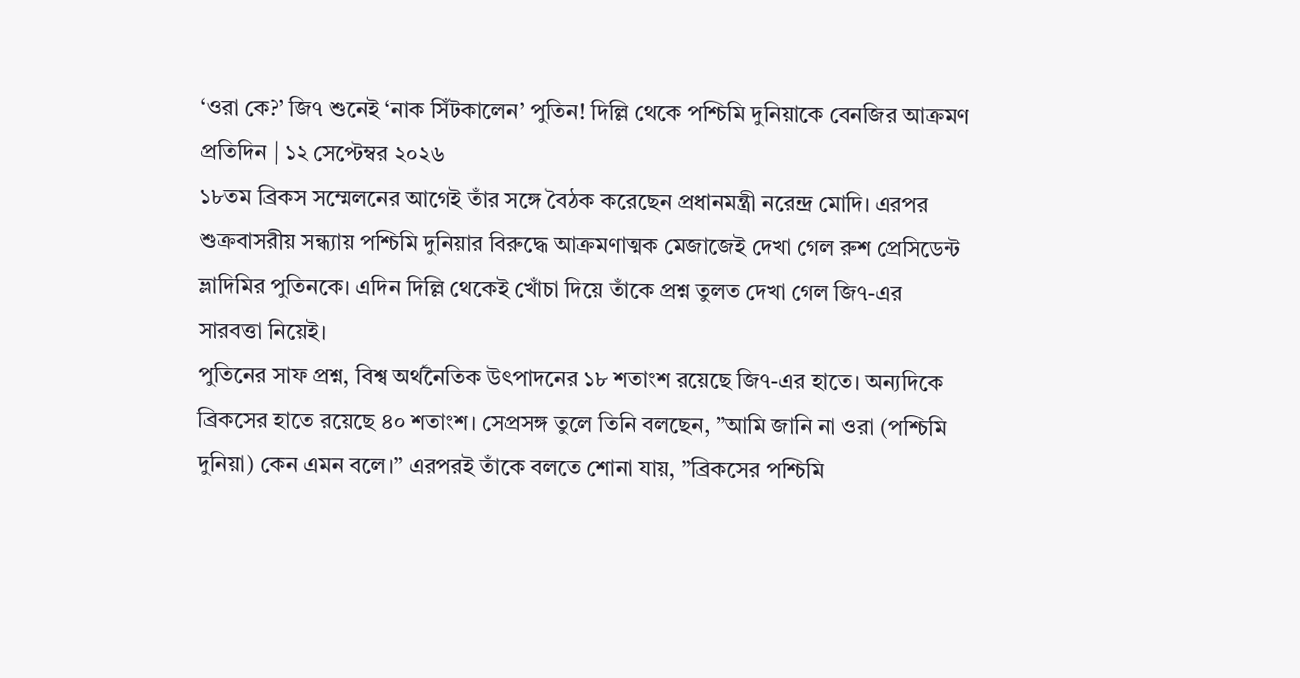‘ওরা কে?’ জি৭ শুনেই ‘নাক সিঁটকালেন’ পুতিন! দিল্লি থেকে পশ্চিমি দুনিয়াকে বেনজির আক্রমণ
প্রতিদিন | ১২ সেপ্টেম্বর ২০২৬
১৮তম ব্রিকস সম্মেলনের আগেই তাঁর সঙ্গে বৈঠক করেছেন প্রধানমন্ত্রী নরেন্দ্র মোদি। এরপর শুক্রবাসরীয় সন্ধ্যায় পশ্চিমি দুনিয়ার বিরুদ্ধে আক্রমণাত্মক মেজাজেই দেখা গেল রুশ প্রেসিডেন্ট ভ্লাদিমির পুতিনকে। এদিন দিল্লি থেকেই খোঁচা দিয়ে তাঁকে প্রশ্ন তুলত দেখা গেল জি৭-এর সারবত্তা নিয়েই।
পুতিনের সাফ প্রশ্ন, বিশ্ব অর্থনৈতিক উৎপাদনের ১৮ শতাংশ রয়েছে জি৭-এর হাতে। অন্যদিকে ব্রিকসের হাতে রয়েছে ৪০ শতাংশ। সেপ্রসঙ্গ তুলে তিনি বলছেন, ”আমি জানি না ওরা (পশ্চিমি দুনিয়া) কেন এমন বলে।” এরপরই তাঁকে বলতে শোনা যায়, ”ব্রিকসের পশ্চিমি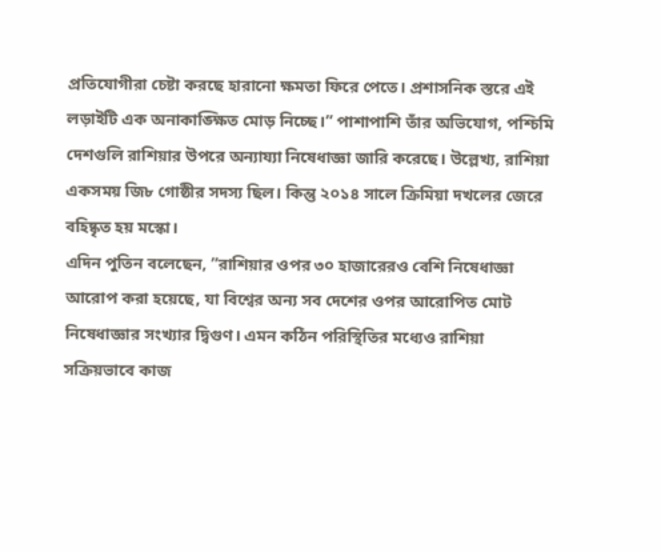প্রতিযোগীরা চেষ্টা করছে হারানো ক্ষমতা ফিরে পেতে। প্রশাসনিক স্তরে এই লড়াইটি এক অনাকাঙ্ক্ষিত মোড় নিচ্ছে।” পাশাপাশি তাঁর অভিযোগ, পশ্চিমি দেশগুলি রাশিয়ার উপরে অন্যায্যা নিষেধাজ্ঞা জারি করেছে। উল্লেখ্য, রাশিয়া একসময় জি৮ গোষ্ঠীর সদস্য ছিল। কিন্তু ২০১৪ সালে ক্রিমিয়া দখলের জেরে বহিষ্কৃত হয় মস্কো।
এদিন পুতিন বলেছেন, ”রাশিয়ার ওপর ৩০ হাজারেরও বেশি নিষেধাজ্ঞা আরোপ করা হয়েছে, যা বিশ্বের অন্য সব দেশের ওপর আরোপিত মোট নিষেধাজ্ঞার সংখ্যার দ্বিগুণ। এমন কঠিন পরিস্থিতির মধ্যেও রাশিয়া সক্রিয়ভাবে কাজ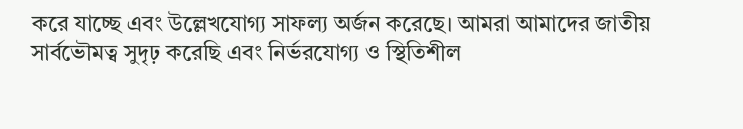করে যাচ্ছে এবং উল্লেখযোগ্য সাফল্য অর্জন করেছে। আমরা আমাদের জাতীয় সার্বভৌমত্ব সুদৃঢ় করেছি এবং নির্ভরযোগ্য ও স্থিতিশীল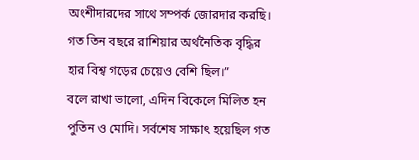অংশীদারদের সাথে সম্পর্ক জোরদার করছি। গত তিন বছরে রাশিয়ার অর্থনৈতিক বৃদ্ধির হার বিশ্ব গড়ের চেয়েও বেশি ছিল।”
বলে রাখা ভালো, এদিন বিকেলে মিলিত হন পুতিন ও মোদি। সর্বশেষ সাক্ষাৎ হয়েছিল গত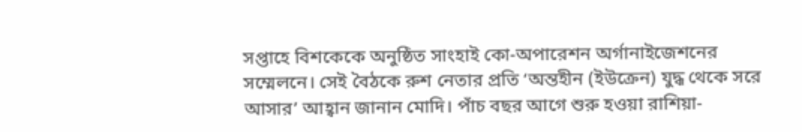সপ্তাহে বিশকেকে অনুষ্ঠিত সাংহাই কো-অপারেশন অর্গানাইজেশনের সম্মেলনে। সেই বৈঠকে রুশ নেতার প্রতি ‘অন্তহীন (ইউক্রেন) যুদ্ধ থেকে সরে আসার’ আহ্বান জানান মোদি। পাঁচ বছর আগে শুরু হওয়া রাশিয়া-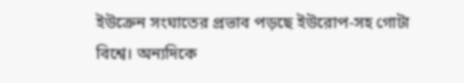ইউক্রেন সংঘাতের প্রভাব পড়ছে ইউরোপ-সহ গোটা বিশ্বে। অন্যদিকে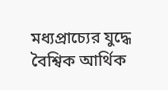মধ্যপ্রাচ্যের যুদ্ধে বৈশ্বিক আর্থিক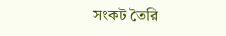সংকট তৈরি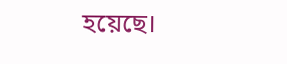হয়েছে।